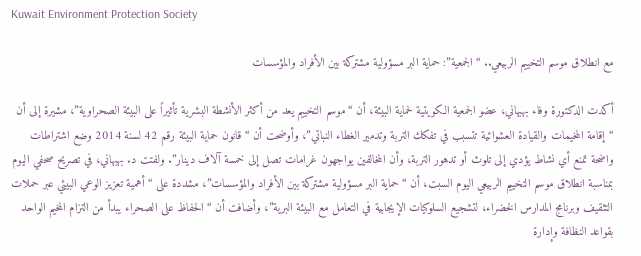Kuwait Environment Protection Society

مع انطلاق موسم التخييم الربيعي.. “الجمعية”: حماية البر مسؤولية مشتركة بين الأفراد والمؤسسات

أكدت الدكتورة وفاء بهبهاني، عضو الجمعية الكويتية لحماية البيئة، أن “موسم التخييم يعد من أكثر الأنشطة البشرية تأثيراً على البيئة الصحراوية”، مشيرة إلى أن “إقامة المخيمات والقيادة العشوائية تتسبب في تفكك التربة وتدمير الغطاء النباتي”، وأوضحت أن “قانون حماية البيئة رقم 42 لسنة 2014 وضع اشتراطات واضحة تمنع أي نشاط يؤدي إلى تلوث أو تدهور التربة، وأن المخالفين يواجهون غرامات تصل إلى خمسة آلاف دينار”. ولفتت د. بهبهاني، في تصريح صحفي اليوم بمناسبة انطلاق موسم التخييم الربيعي اليوم السبت، أن “حماية البر مسؤولية مشتركة بين الأفراد والمؤسسات”، مشددة على “أهمية تعزيز الوعي البيئي عبر حملات التثقيف وبرنامج المدارس الخضراء، لتشجيع السلوكيات الإيجابية في التعامل مع البيئة البرية”، وأضافت أن “الحفاظ على الصحراء يبدأ من التزام المخيم الواحد بقواعد النظافة وإدارة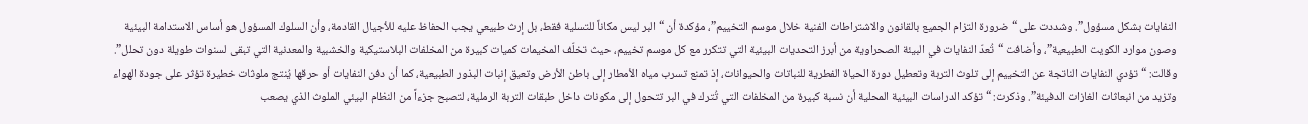النفايات بشكل مسؤول”. وشددت على “ضرورة التزام الجميع بالقانون والاشتراطات الفنية خلال موسم التخييم”، مؤكدة أن “البر ليس مكاناً للتسلية فقط، بل إرث طبيعي يجب الحفاظ عليه للأجيال القادمة، وأن السلوك المسؤول هو أساس الاستدامة البيئية وصون موارد الكويت الطبيعية”، وأضافت “تُعدّ النفايات في البيئة الصحراوية من أبرز التحديات البيئية التي تتكرر مع كل موسم تخييم، حيث تخلّف المخيمات كميات كبيرة من المخلفات البلاستيكية والخشبية والمعدنية التي تبقى لسنوات طويلة دون تحلل”. وقالت: “تؤدي النفايات الناتجة عن التخييم إلى تلوث التربة وتعطيل دورة الحياة الفطرية للنباتات والحيوانات، إذ تمنع تسرب مياه الأمطار إلى باطن الأرض وتعيق إنبات البذور الطبيعية، كما أن دفن النفايات أو حرقها يُنتج ملوثات خطيرة تؤثر على جودة الهواء وتزيد من انبعاثات الغازات الدفيئة”. وذكرت: “تؤكد الدراسات البيئية المحلية أن نسبة كبيرة من المخلفات التي تُترك في البر تتحول إلى مكونات داخل طبقات التربة الرملية، لتصبح جزءاً من النظام البيئي الملوث الذي يصعب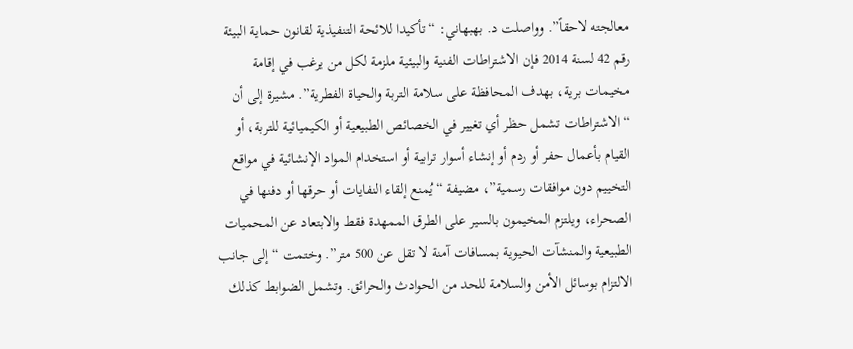معالجته لاحقاً”. وواصلت د. بهبهاني: “تأكيدا للائحة التنفيذية لقانون حماية البيئة رقم 42 لسنة 2014 فإن الاشتراطات الفنية والبيئية ملزمة لكل من يرغب في إقامة مخيمات برية، بهدف المحافظة على سلامة التربة والحياة الفطرية”. مشيرة إلى أن “الاشتراطات تشمل حظر أي تغيير في الخصائص الطبيعية أو الكيميائية للتربة، أو القيام بأعمال حفر أو ردم أو إنشاء أسوار ترابية أو استخدام المواد الإنشائية في مواقع التخييم دون موافقات رسمية”، مضيفة “يُمنع إلقاء النفايات أو حرقها أو دفنها في الصحراء، ويلتزم المخيمون بالسير على الطرق الممهدة فقط والابتعاد عن المحميات الطبيعية والمنشآت الحيوية بمسافات آمنة لا تقل عن 500 متر”. وختمت “إلى جانب الالتزام بوسائل الأمن والسلامة للحد من الحوادث والحرائق. وتشمل الضوابط كذلك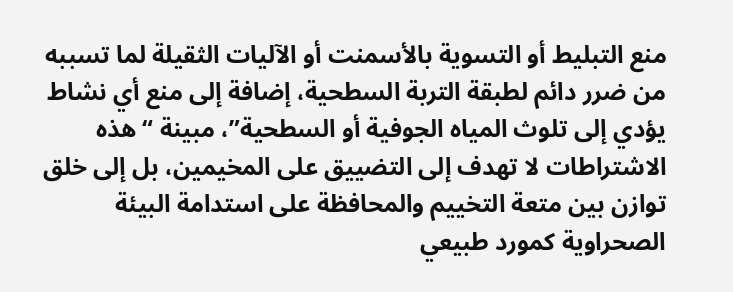منع التبليط أو التسوية بالأسمنت أو الآليات الثقيلة لما تسببه من ضرر دائم لطبقة التربة السطحية، إضافة إلى منع أي نشاط يؤدي إلى تلوث المياه الجوفية أو السطحية”، مبينة “هذه الاشتراطات لا تهدف إلى التضييق على المخيمين، بل إلى خلق توازن بين متعة التخييم والمحافظة على استدامة البيئة الصحراوية كمورد طبيعي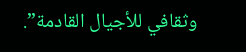وثقافي للأجيال القادمة”.